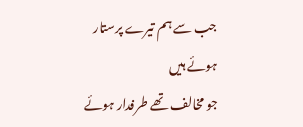جب سے ہم تیرے پرستار ہوئے ہیں
جو مخالف تھے طرفدار ہوئے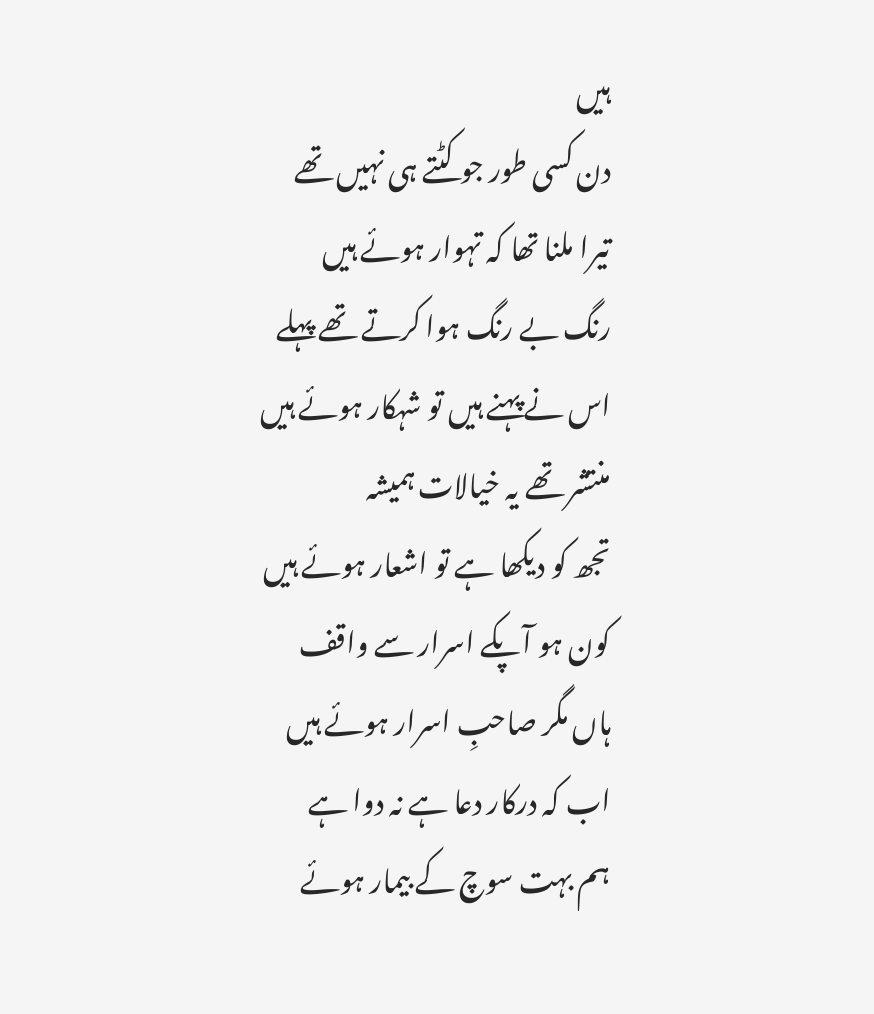ہیں
دن کسی طور جو کٹتے ہی نہیں تھے
تیرا ملنا تھا کہ تہوار ہوئے ہیں
رنگ بے رنگ ہوا کرتے تھے پہلے
اس نے پہنے ہیں تو شہکار ہوئے ہیں
منتشر تھے یہ خیالات ہمیشہ
تجھ کو دیکھا ہے تو اشعار ہوئے ہیں
کون ہو آپکے اسرار سے واقف
ہاں مگر صاحبِ اسرار ہوئے ہیں
اب کہ درکار دعا ہے نہ دوا ہے
ہم بہت سوچ کے بیمار ہوئے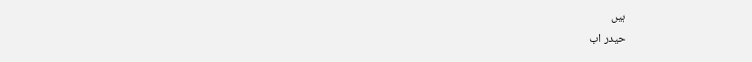ہیں
حیدر اب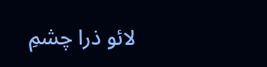لائو ذرا چشمِ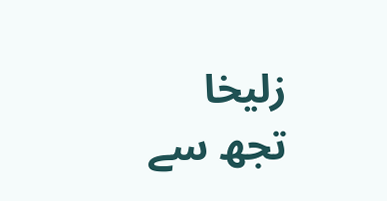زلیخا
تجھ سے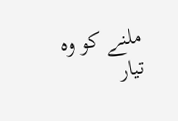ملنے کو وہ تیار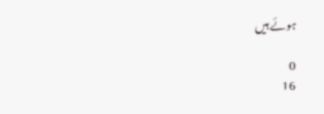ہوئے ہیں

0
16